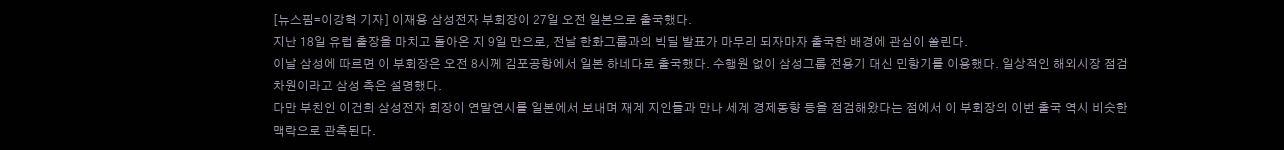[뉴스핌=이강혁 기자] 이재용 삼성전자 부회장이 27일 오전 일본으로 출국했다.
지난 18일 유럽 출장을 마치고 돌아온 지 9일 만으로, 전날 한화그룹과의 빅딜 발표가 마무리 되자마자 출국한 배경에 관심이 쏠린다.
이날 삼성에 따르면 이 부회장은 오전 8시께 김포공항에서 일본 하네다로 출국했다. 수행원 없이 삼성그룹 전용기 대신 민항기를 이용했다. 일상적인 해외시장 점검 차원이라고 삼성 측은 설명했다.
다만 부친인 이건희 삼성전자 회장이 연말연시를 일본에서 보내며 재계 지인들과 만나 세계 경제동향 등을 점검해왔다는 점에서 이 부회장의 이번 출국 역시 비슷한 맥락으로 관측된다.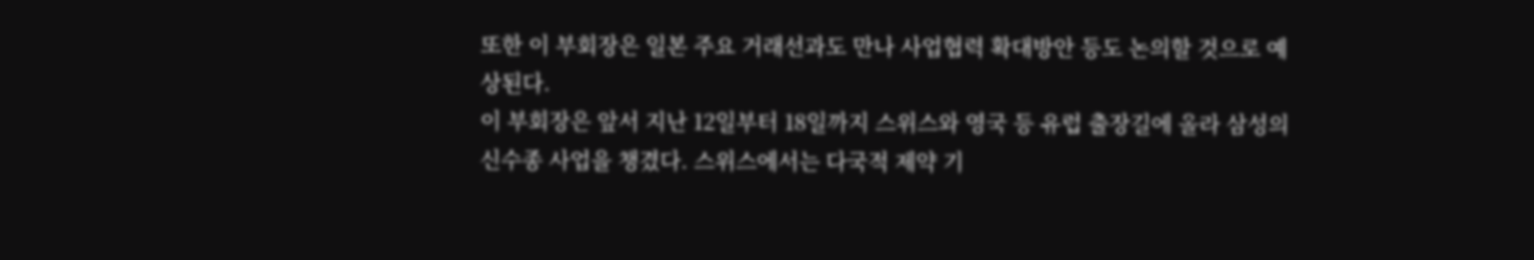또한 이 부회장은 일본 주요 거래선과도 만나 사업협력 확대방안 등도 논의할 것으로 예상된다.
이 부회장은 앞서 지난 12일부터 18일까지 스위스와 영국 등 유럽 출장길에 올라 삼성의 신수종 사업을 챙겼다. 스위스에서는 다국적 제약 기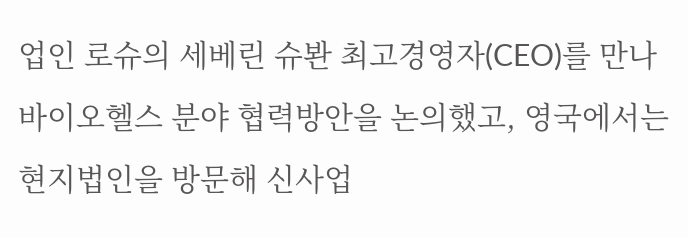업인 로슈의 세베린 슈봔 최고경영자(CEO)를 만나 바이오헬스 분야 협력방안을 논의했고, 영국에서는 현지법인을 방문해 신사업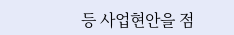등 사업현안을 점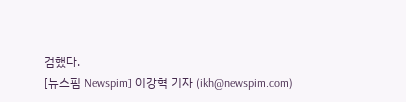검했다.
[뉴스핌 Newspim] 이강혁 기자 (ikh@newspim.com)